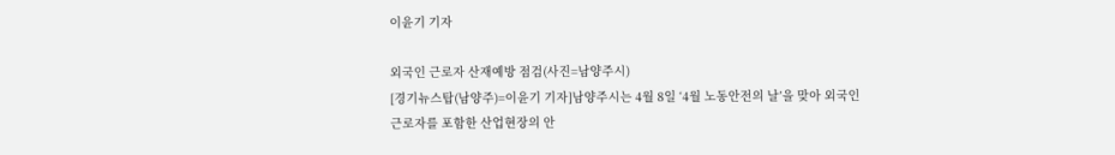이윤기 기자

외국인 근로자 산재예방 점검(사진=남양주시)
[경기뉴스탑(남양주)=이윤기 기자]남양주시는 4월 8일 ‘4월 노동안전의 날’을 맞아 외국인 근로자를 포함한 산업현장의 안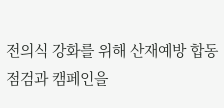전의식 강화를 위해 산재예방 합동점검과 캠페인을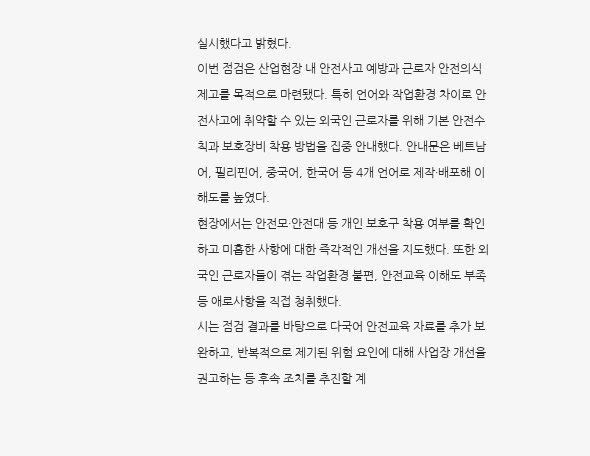실시했다고 밝혔다.
이번 점검은 산업현장 내 안전사고 예방과 근로자 안전의식 제고를 목적으로 마련됐다. 특히 언어와 작업환경 차이로 안전사고에 취약할 수 있는 외국인 근로자를 위해 기본 안전수칙과 보호장비 착용 방법을 집중 안내했다. 안내문은 베트남어, 필리핀어, 중국어, 한국어 등 4개 언어로 제작·배포해 이해도를 높였다.
현장에서는 안전모·안전대 등 개인 보호구 착용 여부를 확인하고 미흡한 사항에 대한 즉각적인 개선을 지도했다. 또한 외국인 근로자들이 겪는 작업환경 불편, 안전교육 이해도 부족 등 애로사항을 직접 청취했다.
시는 점검 결과를 바탕으로 다국어 안전교육 자료를 추가 보완하고, 반복적으로 제기된 위험 요인에 대해 사업장 개선을 권고하는 등 후속 조치를 추진할 계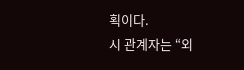획이다.
시 관계자는 “외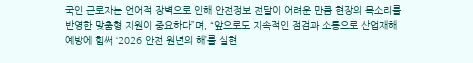국인 근로자는 언어적 장벽으로 인해 안전정보 전달이 어려운 만큼 현장의 목소리를 반영한 맞춤형 지원이 중요하다”며, “앞으로도 지속적인 점검과 소통으로 산업재해 예방에 힘써 ‘2026 안전 원년의 해’를 실현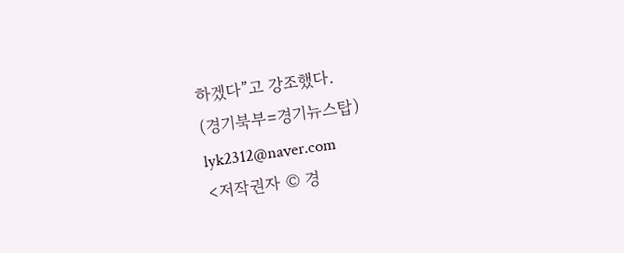하겠다”고 강조했다.
(경기북부=경기뉴스탑)
lyk2312@naver.com
<저작권자 © 경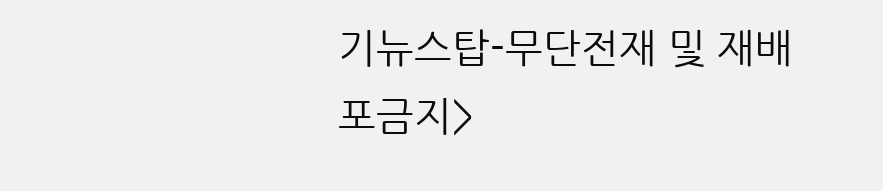기뉴스탑-무단전재 및 재배포금지>